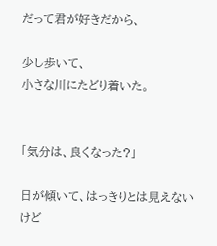だって君が好きだから、

少し歩いて、
小さな川にたどり着いた。


「気分は、良くなった?」

日が傾いて、はっきりとは見えないけど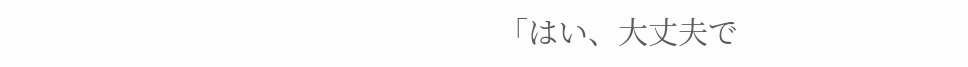「はい、大丈夫で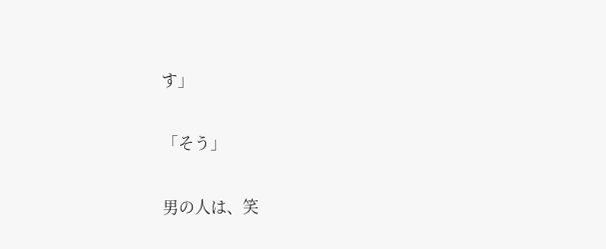す」


「そう」


男の人は、笑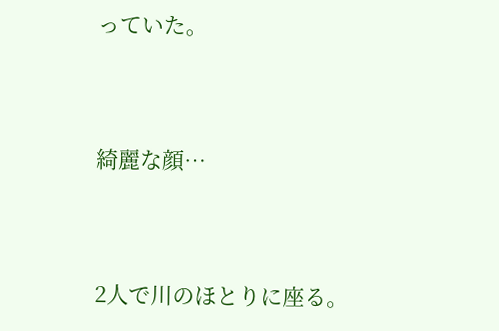っていた。


綺麗な顔…


2人で川のほとりに座る。